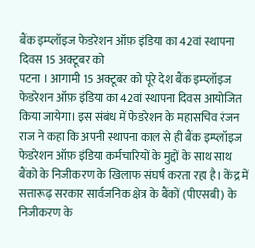बैंक इम्प्लॉइज फेडरेशन ऑफ़ इंडिया का 42वां स्थापना दिवस 15 अक्टूबर को
पटना । आगामी 15 अक्टूबर को पूरे देश बैंक इम्प्लॉइज फेडरेशन ऑफ़ इंडिया का 42वां स्थापना दिवस आयोजित किया जायेगा। इस संबंध में फेडरेशन के महासचिव रंजन राज ने कहा कि अपनी स्थापना काल से ही बैंक इम्प्लॉइज फेडरेशन ऑफ़ इंडिया कर्मचारियों के मुद्दों के साथ साथ बैंको के निजीकरण के खिलाफ संघर्ष करता रहा है। केंद्र में सत्तारूढ़ सरकार सार्वजनिक क्षेत्र के बैंकों (पीएसबी) के निजीकरण के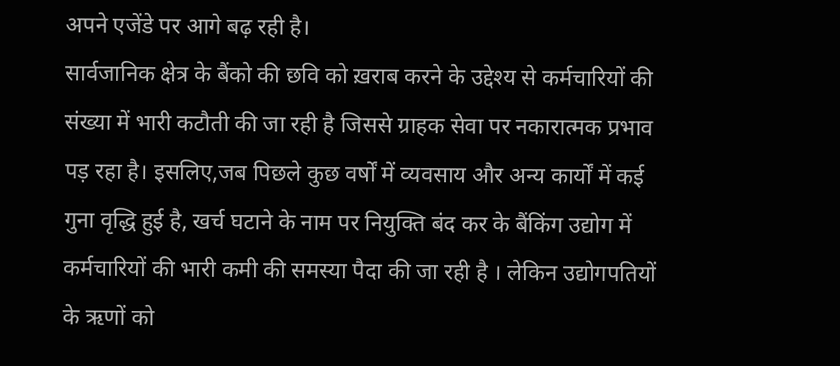अपने एजेंडे पर आगे बढ़ रही है।
सार्वजानिक क्षेत्र के बैंको की छवि को ख़राब करने के उद्देश्य से कर्मचारियों की संख्या में भारी कटौती की जा रही है जिससे ग्राहक सेवा पर नकारात्मक प्रभाव पड़ रहा है। इसलिए,जब पिछले कुछ वर्षों में व्यवसाय और अन्य कार्यों में कई गुना वृद्धि हुई है, खर्च घटाने के नाम पर नियुक्ति बंद कर के बैंकिंग उद्योग में कर्मचारियों की भारी कमी की समस्या पैदा की जा रही है । लेकिन उद्योगपतियों के ऋणों को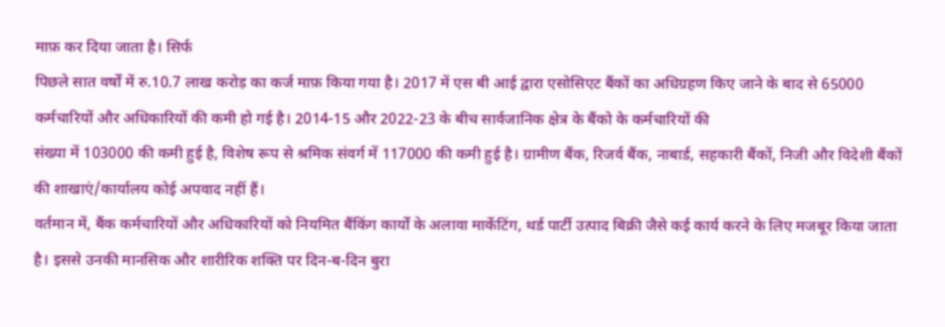माफ़ कर दिया जाता है। सिर्फ
पिछले सात वर्षों में रु.10.7 लाख करोड़ का कर्ज माफ़ किया गया है। 2017 में एस बी आई द्वारा एसोसिएट बैंकों का अधिग्रहण किए जाने के बाद से 65000 कर्मचारियों और अधिकारियों की कमी हो गई है। 2014-15 और 2022-23 के बीच सार्वजानिक क्षेत्र के बैंको के कर्मचारियों की
संख्या में 103000 की कमी हुई है, विशेष रूप से श्रमिक संवर्ग में 117000 की कमी हुई है। ग्रामीण बैंक, रिजर्व बैंक, नाबार्ड, सहकारी बैंकों, निजी और विदेशी बैंकों की शाखाएं/कार्यालय कोई अपवाद नहीं हैं।
वर्तमान में, बैंक कर्मचारियों और अधिकारियों को नियमित बैंकिंग कार्यों के अलावा मार्केटिंग, थर्ड पार्टी उत्पाद बिक्री जैसे कई कार्य करने के लिए मजबूर किया जाता है। इससे उनकी मानसिक और शारीरिक शक्ति पर दिन-ब-दिन बुरा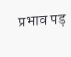प्रभाव पड़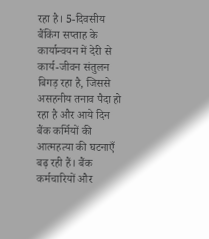रहा है। 5-दिवसीय बैंकिंग सप्ताह के कार्यान्वयन में देरी से कार्य-जीवन संतुलन बिगड़ रहा है, जिससे असहनीय तनाव पैदा हो रहा है और आये दिन बैंक कर्मियों की आत्महत्या की घटनाएँ बढ़ रही हैं। बैंक कर्मचारियों और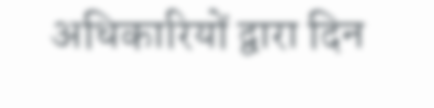अधिकारियों द्वारा दिन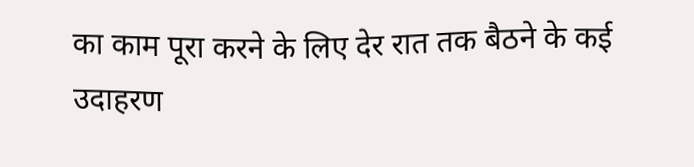का काम पूरा करने के लिए देर रात तक बैठने के कई उदाहरण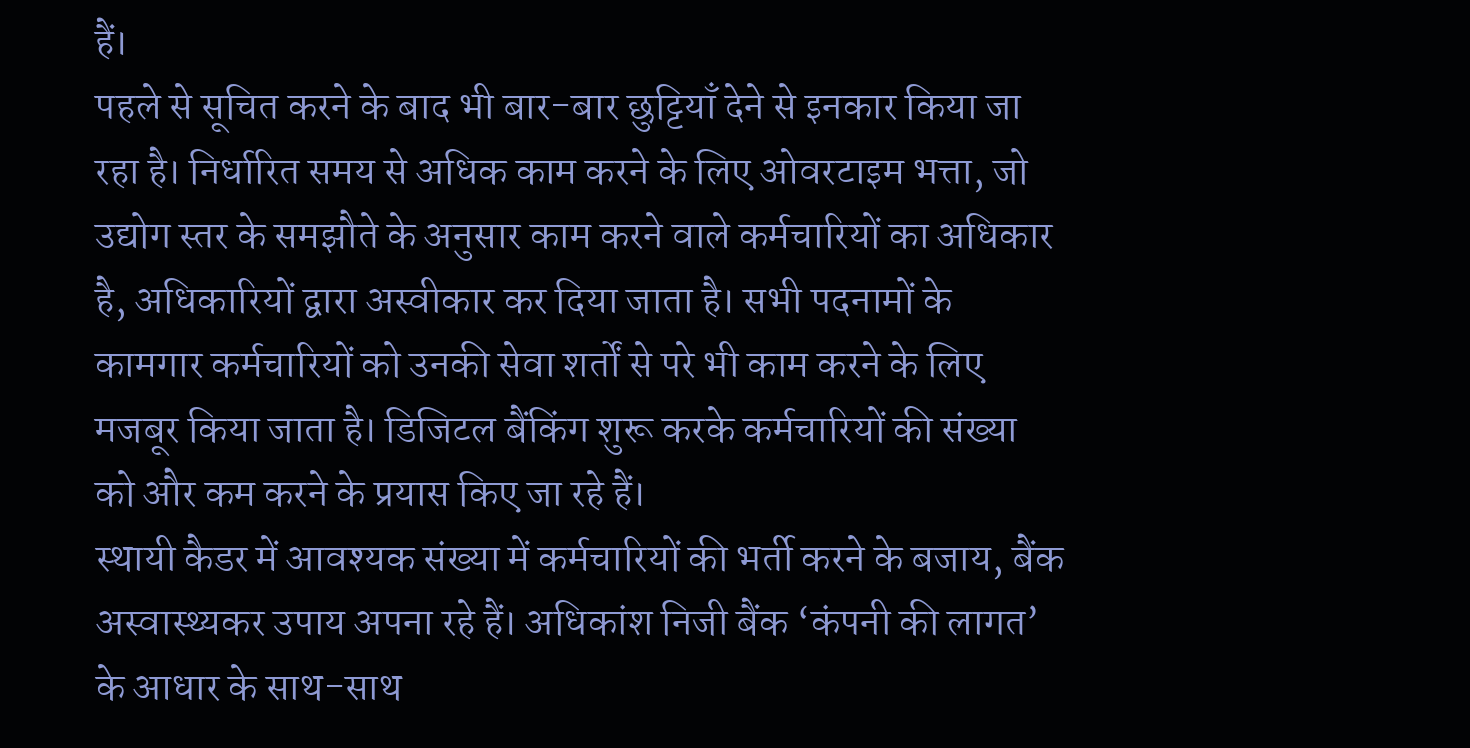हैं।
पहले से सूचित करने के बाद भी बार-बार छुट्टियाँ देने से इनकार किया जा रहा है। निर्धारित समय से अधिक काम करने के लिए ओवरटाइम भत्ता, जो उद्योग स्तर के समझौते के अनुसार काम करने वाले कर्मचारियों का अधिकार है, अधिकारियों द्वारा अस्वीकार कर दिया जाता है। सभी पदनामों के कामगार कर्मचारियों को उनकी सेवा शर्तों से परे भी काम करने के लिए मजबूर किया जाता है। डिजिटल बैंकिंग शुरू करके कर्मचारियों की संख्या को और कम करने के प्रयास किए जा रहे हैं।
स्थायी कैडर में आवश्यक संख्या में कर्मचारियों की भर्ती करने के बजाय, बैंक अस्वास्थ्यकर उपाय अपना रहे हैं। अधिकांश निजी बैंक ‘कंपनी की लागत’ के आधार के साथ-साथ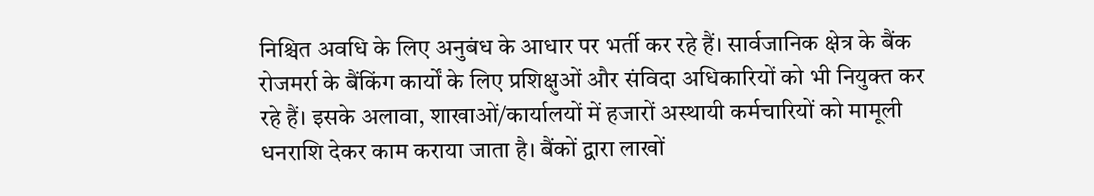निश्चित अवधि के लिए अनुबंध के आधार पर भर्ती कर रहे हैं। सार्वजानिक क्षेत्र के बैंक रोजमर्रा के बैंकिंग कार्यों के लिए प्रशिक्षुओं और संविदा अधिकारियों को भी नियुक्त कर रहे हैं। इसके अलावा, शाखाओं/कार्यालयों में हजारों अस्थायी कर्मचारियों को मामूली धनराशि देकर काम कराया जाता है। बैंकों द्वारा लाखों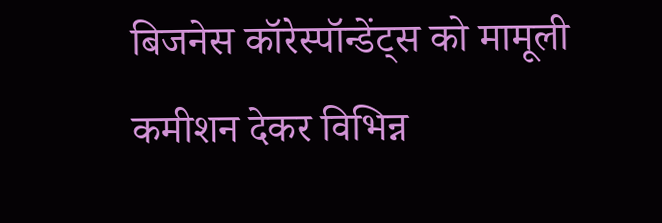बिजनेस कॉरेस्पॉन्डेंट्स को मामूली कमीशन देकर विभिन्न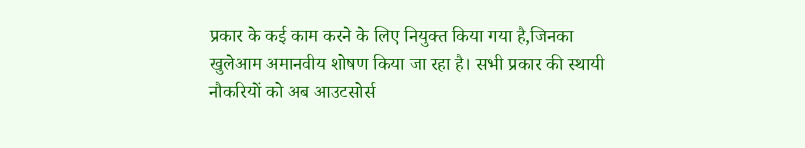प्रकार के कई काम करने के लिए नियुक्त किया गया है,जिनका खुलेआम अमानवीय शोषण किया जा रहा है। सभी प्रकार की स्थायी नौकरियों को अब आउटसोर्स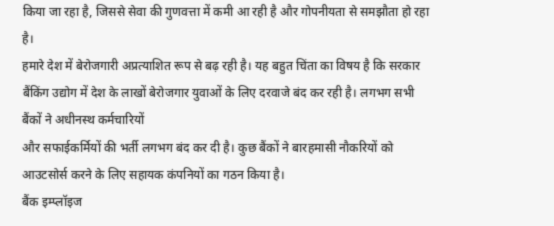किया जा रहा है, जिससे सेवा की गुणवत्ता में कमी आ रही है और गोपनीयता से समझौता हो रहा है।
हमारे देश में बेरोजगारी अप्रत्याशित रूप से बढ़ रही है। यह बहुत चिंता का विषय है कि सरकार बैंकिंग उद्योग में देश के लाखों बेरोजगार युवाओं के लिए दरवाजे बंद कर रही है। लगभग सभी बैंकों ने अधीनस्थ कर्मचारियों
और सफाईकर्मियों की भर्ती लगभग बंद कर दी है। कुछ बैंकों ने बारहमासी नौकरियों को आउटसोर्स करने के लिए सहायक कंपनियों का गठन किया है।
बैंक इम्प्लॉइज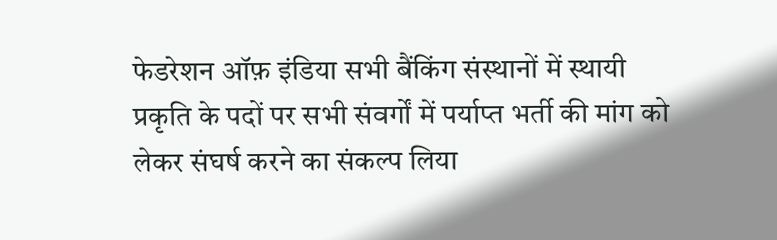फेडरेशन ऑफ़ इंडिया सभी बैंकिंग संस्थानों में स्थायी प्रकृति के पदों पर सभी संवर्गों में पर्याप्त भर्ती की मांग को लेकर संघर्ष करने का संकल्प लिया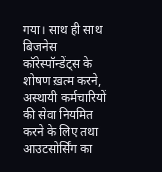गया। साथ ही साथ बिजनेस कॉरेस्पॉन्डेंट्स के शोषण ख़त्म करने, अस्थायी कर्मचारियों की सेवा नियमित करने के लिए तथा आउटसोर्सिंग का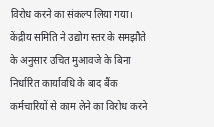विरोध करने का संकल्प लिया गया। केंद्रीय समिति ने उद्योग स्तर के समझौते के अनुसार उचित मुआवजे के बिना निर्धारित कार्यावधि के बाद बैंक कर्मचारियों से काम लेने का विरोध करने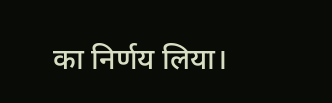का निर्णय लिया।